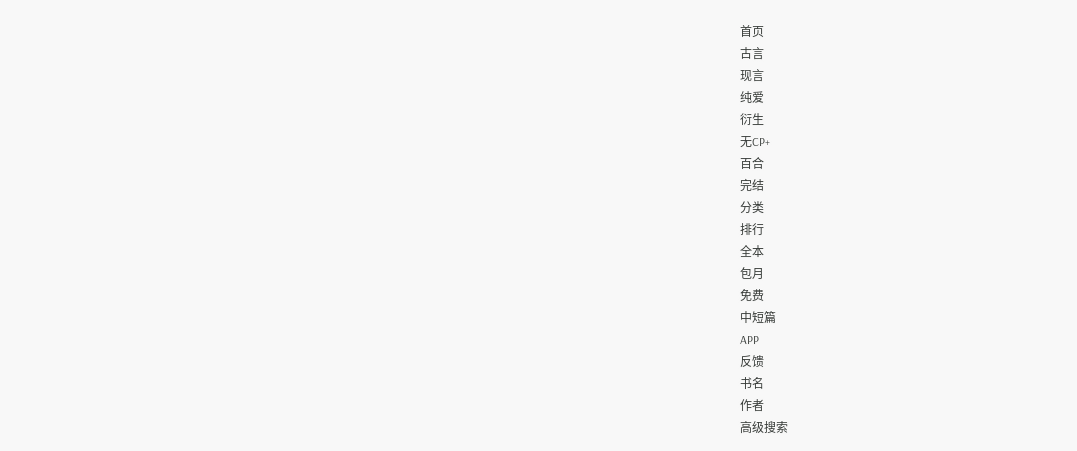首页
古言
现言
纯爱
衍生
无CP+
百合
完结
分类
排行
全本
包月
免费
中短篇
APP
反馈
书名
作者
高级搜索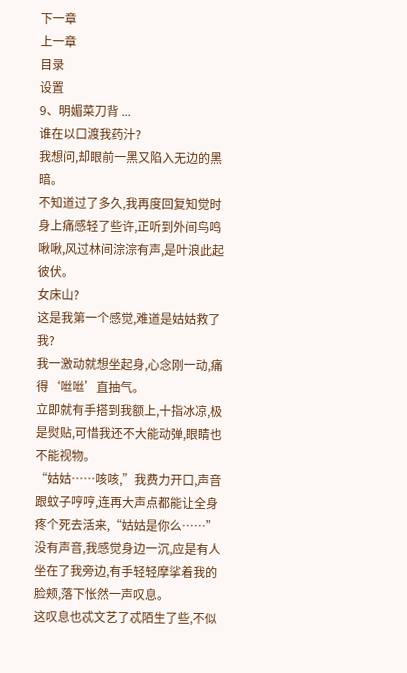下一章
上一章
目录
设置
9、明媚菜刀背 ...
谁在以口渡我药汁?
我想问,却眼前一黑又陷入无边的黑暗。
不知道过了多久,我再度回复知觉时身上痛感轻了些许,正听到外间鸟鸣啾啾,风过林间淙淙有声,是叶浪此起彼伏。
女床山?
这是我第一个感觉,难道是姑姑救了我?
我一激动就想坐起身,心念刚一动,痛得‘咝咝’直抽气。
立即就有手搭到我额上,十指冰凉,极是熨贴,可惜我还不大能动弹,眼睛也不能视物。
“姑姑……咳咳,”我费力开口,声音跟蚊子哼哼,连再大声点都能让全身疼个死去活来,“姑姑是你么……”
没有声音,我感觉身边一沉,应是有人坐在了我旁边,有手轻轻摩挲着我的脸颊,落下怅然一声叹息。
这叹息也忒文艺了忒陌生了些,不似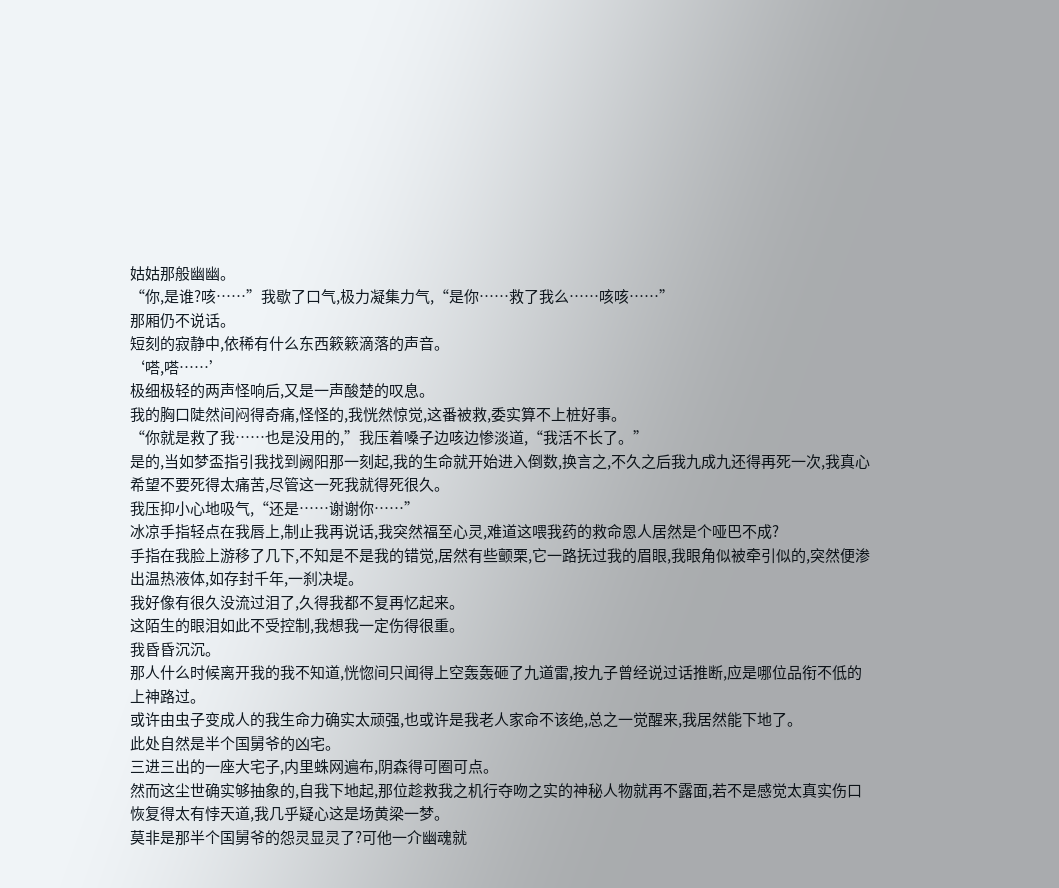姑姑那般幽幽。
“你,是谁?咳……”我歇了口气,极力凝集力气,“是你……救了我么……咳咳……”
那厢仍不说话。
短刻的寂静中,依稀有什么东西簌簌滴落的声音。
‘嗒,嗒……’
极细极轻的两声怪响后,又是一声酸楚的叹息。
我的胸口陡然间闷得奇痛,怪怪的,我恍然惊觉,这番被救,委实算不上桩好事。
“你就是救了我……也是没用的,”我压着嗓子边咳边惨淡道,“我活不长了。”
是的,当如梦盃指引我找到阙阳那一刻起,我的生命就开始进入倒数,换言之,不久之后我九成九还得再死一次,我真心希望不要死得太痛苦,尽管这一死我就得死很久。
我压抑小心地吸气,“还是……谢谢你……”
冰凉手指轻点在我唇上,制止我再说话,我突然福至心灵,难道这喂我药的救命恩人居然是个哑巴不成?
手指在我脸上游移了几下,不知是不是我的错觉,居然有些颤栗,它一路抚过我的眉眼,我眼角似被牵引似的,突然便渗出温热液体,如存封千年,一刹决堤。
我好像有很久没流过泪了,久得我都不复再忆起来。
这陌生的眼泪如此不受控制,我想我一定伤得很重。
我昏昏沉沉。
那人什么时候离开我的我不知道,恍惚间只闻得上空轰轰砸了九道雷,按九子曾经说过话推断,应是哪位品衔不低的上神路过。
或许由虫子变成人的我生命力确实太顽强,也或许是我老人家命不该绝,总之一觉醒来,我居然能下地了。
此处自然是半个国舅爷的凶宅。
三进三出的一座大宅子,内里蛛网遍布,阴森得可圈可点。
然而这尘世确实够抽象的,自我下地起,那位趁救我之机行夺吻之实的神秘人物就再不露面,若不是感觉太真实伤口恢复得太有悖天道,我几乎疑心这是场黄梁一梦。
莫非是那半个国舅爷的怨灵显灵了?可他一介幽魂就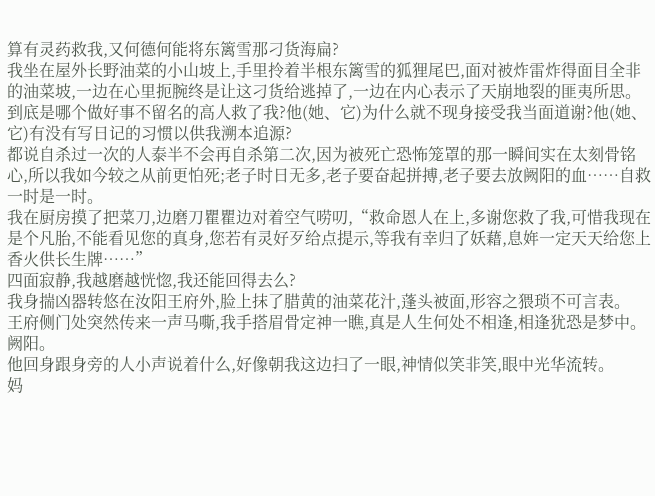算有灵药救我,又何德何能将东篱雪那刁货海扁?
我坐在屋外长野油菜的小山坡上,手里拎着半根东篱雪的狐狸尾巴,面对被炸雷炸得面目全非的油菜坡,一边在心里扼腕终是让这刁货给逃掉了,一边在内心表示了天崩地裂的匪夷所思。
到底是哪个做好事不留名的高人救了我?他(她、它)为什么就不现身接受我当面道谢?他(她、它)有没有写日记的习惯以供我溯本追源?
都说自杀过一次的人泰半不会再自杀第二次,因为被死亡恐怖笼罩的那一瞬间实在太刻骨铭心,所以我如今较之从前更怕死;老子时日无多,老子要奋起拼搏,老子要去放阙阳的血……自救一时是一时。
我在厨房摸了把菜刀,边磨刀瞿瞿边对着空气唠叨,“救命恩人在上,多谢您救了我,可惜我现在是个凡胎,不能看见您的真身,您若有灵好歹给点提示,等我有幸归了妖藉,息姩一定天天给您上香火供长生牌……”
四面寂静,我越磨越恍惚,我还能回得去么?
我身揣凶器转悠在汝阳王府外,脸上抹了腊黄的油菜花汁,蓬头被面,形容之猥琐不可言表。
王府侧门处突然传来一声马嘶,我手搭眉骨定神一瞧,真是人生何处不相逢,相逢犹恐是梦中。
阙阳。
他回身跟身旁的人小声说着什么,好像朝我这边扫了一眼,神情似笑非笑,眼中光华流转。
妈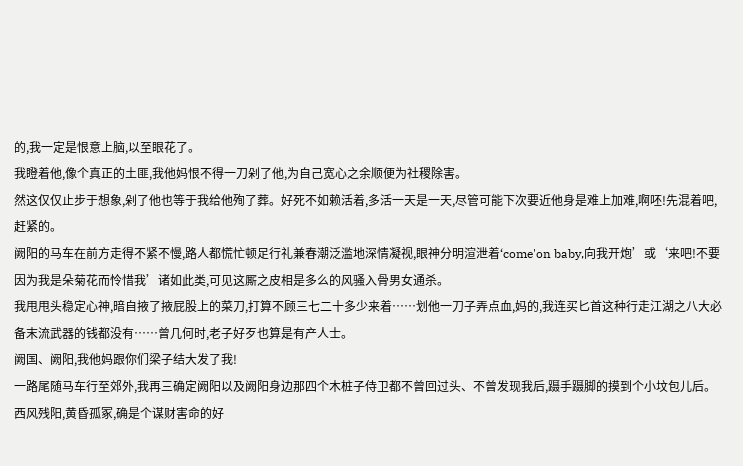的,我一定是恨意上脑,以至眼花了。
我瞪着他,像个真正的土匪,我他妈恨不得一刀剁了他,为自己宽心之余顺便为社稷除害。
然这仅仅止步于想象,剁了他也等于我给他殉了葬。好死不如赖活着,多活一天是一天,尽管可能下次要近他身是难上加难,啊呸!先混着吧,赶紧的。
阙阳的马车在前方走得不紧不慢,路人都慌忙顿足行礼兼春潮泛滥地深情凝视,眼神分明渲泄着‘come'on baby,向我开炮’或‘来吧!不要因为我是朵菊花而怜惜我’诸如此类,可见这厮之皮相是多么的风骚入骨男女通杀。
我甩甩头稳定心神,暗自掖了掖屁股上的菜刀,打算不顾三七二十多少来着……划他一刀子弄点血,妈的,我连买匕首这种行走江湖之八大必备末流武器的钱都没有……曾几何时,老子好歹也算是有产人士。
阙国、阙阳,我他妈跟你们梁子结大发了我!
一路尾随马车行至郊外,我再三确定阙阳以及阙阳身边那四个木桩子侍卫都不曾回过头、不曾发现我后,蹑手蹑脚的摸到个小坟包儿后。
西风残阳,黄昏孤冢,确是个谋财害命的好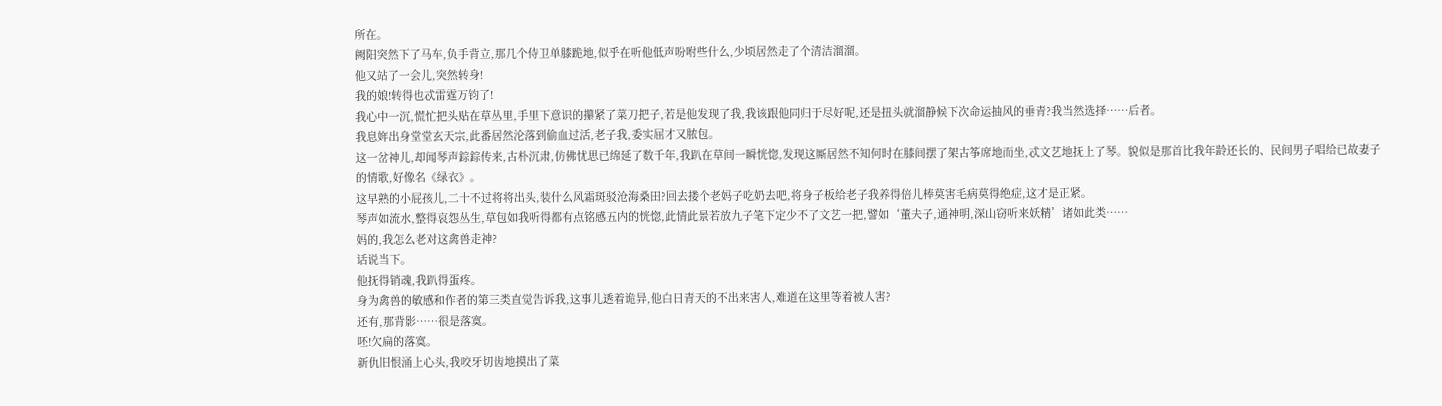所在。
阙阳突然下了马车,负手背立,那几个侍卫单膝跪地,似乎在听他低声吩咐些什么,少顷居然走了个清洁溜溜。
他又站了一会儿,突然转身!
我的娘!转得也忒雷霆万钧了!
我心中一沉,慌忙把头贴在草丛里,手里下意识的攥紧了菜刀把子,若是他发现了我,我该跟他同归于尽好呢,还是扭头就溜静候下次命运抽风的垂青?我当然选择……后者。
我息姩出身堂堂玄天宗,此番居然沦落到偷血过活,老子我,委实屈才又脓包。
这一岔神儿,却闻琴声錝錝传来,古朴沉肃,仿佛忧思已绵延了数千年,我趴在草间一瞬恍惚,发现这厮居然不知何时在膝间摆了架古筝席地而坐,忒文艺地抚上了琴。貌似是那首比我年龄还长的、民间男子唱给已故妻子的情歌,好像名《绿衣》。
这早熟的小屁孩儿,二十不过将将出头,装什么风霜斑驳沧海桑田?回去搂个老妈子吃奶去吧,将身子板给老子我养得倍儿棒莫害毛病莫得绝症,这才是正紧。
琴声如流水,整得哀怨丛生,草包如我听得都有点铭感五内的恍惚,此情此景若放九子笔下定少不了文艺一把,譬如‘董夫子,通神明,深山窃听来妖精’诸如此类……
妈的,我怎么老对这禽兽走神?
话说当下。
他抚得销魂,我趴得蛋疼。
身为禽兽的敏感和作者的第三类直觉告诉我,这事儿透着诡异,他白日青天的不出来害人,难道在这里等着被人害?
还有,那背影……很是落寞。
呸!欠扁的落寞。
新仇旧恨涌上心头,我咬牙切齿地摸出了菜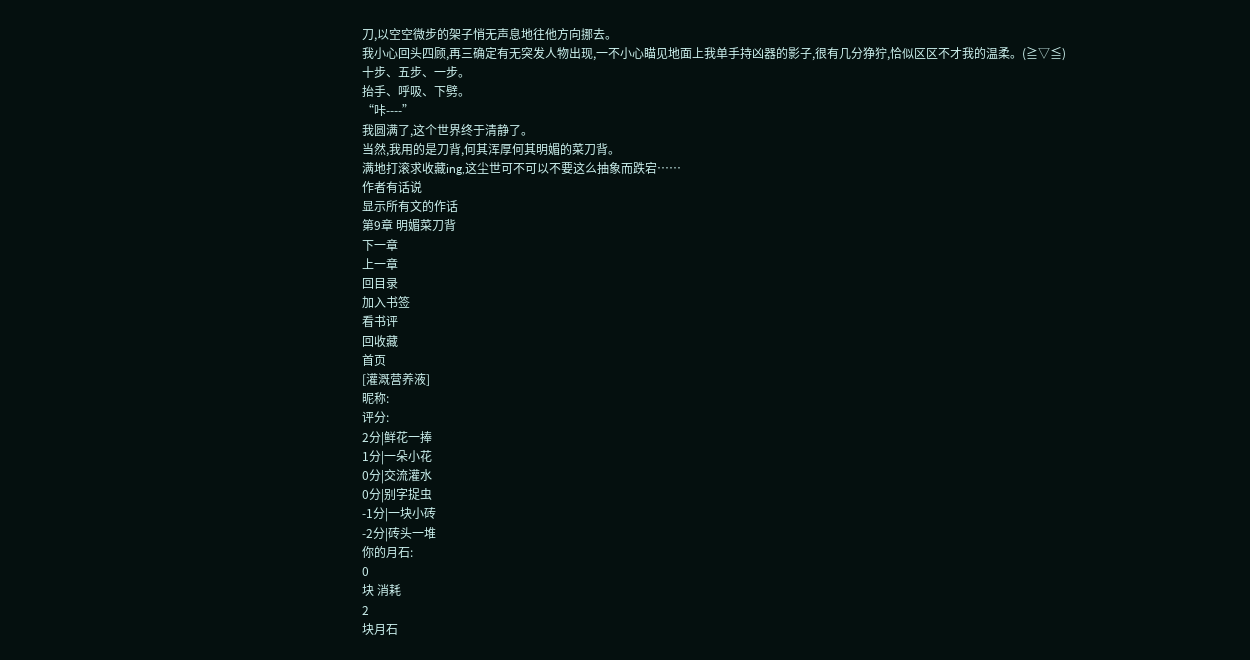刀,以空空微步的架子悄无声息地往他方向挪去。
我小心回头四顾,再三确定有无突发人物出现,一不小心瞄见地面上我单手持凶器的影子,很有几分狰狞,恰似区区不才我的温柔。(≧▽≦)
十步、五步、一步。
抬手、呼吸、下劈。
“咔----”
我圆满了,这个世界终于清静了。
当然,我用的是刀背,何其浑厚何其明媚的菜刀背。
满地打滚求收藏ing,这尘世可不可以不要这么抽象而跌宕……
作者有话说
显示所有文的作话
第9章 明媚菜刀背
下一章
上一章
回目录
加入书签
看书评
回收藏
首页
[灌溉营养液]
昵称:
评分:
2分|鲜花一捧
1分|一朵小花
0分|交流灌水
0分|别字捉虫
-1分|一块小砖
-2分|砖头一堆
你的月石:
0
块 消耗
2
块月石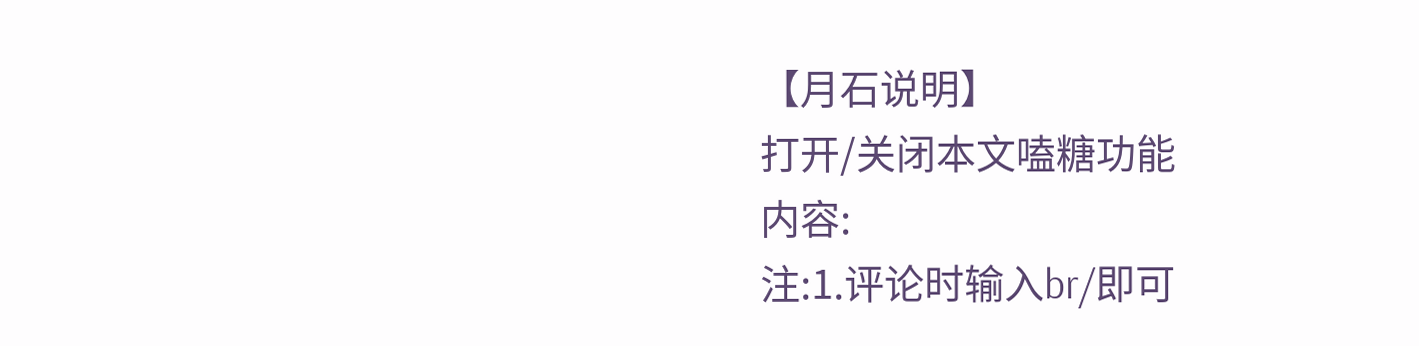【月石说明】
打开/关闭本文嗑糖功能
内容:
注:1.评论时输入br/即可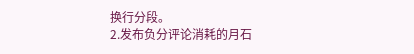换行分段。
2.发布负分评论消耗的月石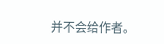并不会给作者。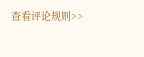查看评论规则>>